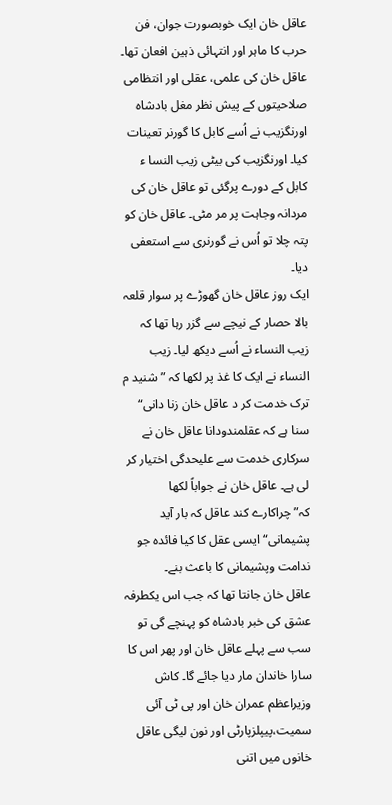عاقل خان ایک خوبصورت جوان، فن حرب کا ماہر اور انتہائی ذہین افعان تھا۔ عاقل خان کی علمی، عقلی اور انتظامی صلاحیتوں کے پیش نظر مغل بادشاہ اورنگزیب نے اُسے کابل کا گورنر تعینات کیا۔ اورنگزیب کی بیٹی زیب النسا ء کابل کے دورے پرگئی تو عاقل خان کی مردانہ وجاہت پر مر مٹی۔ عاقل خان کو پتہ چلا تو اُس نے گورنری سے استعفی دیا۔
ایک روز عاقل خان گھوڑے پر سوار قلعہ بالا حصار کے نیچے سے گزر رہا تھا کہ زیب النساء نے اُسے دیکھ لیا۔ زیب النساء نے ایک کا غذ پر لکھا کہ ”شنید م ترک خدمت کر د عاقل خان زنا دانی“ سنا ہے کہ عقلمندودانا عاقل خان نے سرکاری خدمت سے علیحدگی اختیار کر لی ہے۔ عاقل خان نے جواباً لکھا کہ”چراکارے کند عاقل کہ بار آید پشیمانی“ ایسی عقل کا کیا فائدہ جو ندامت وپشیمانی کا باعث بنے۔
عاقل خان جانتا تھا کہ جب اس یکطرفہ عشق کی خبر بادشاہ کو پہنچے گی تو سب سے پہلے عاقل خان اور پھر اس کا سارا خاندان مار دیا جائے گا۔ کاش وزیراعظم عمران خان اور پی ٹی آئی سمیت،پیپلزپارٹی اور نون لیگی عاقل خانوں میں اتنی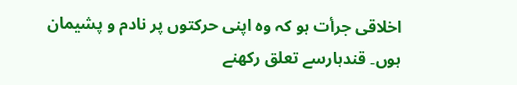اخلاقی جرأت ہو کہ وہ اپنی حرکتوں پر نادم و پشیمان ہوں۔ قندہارسے تعلق رکھنے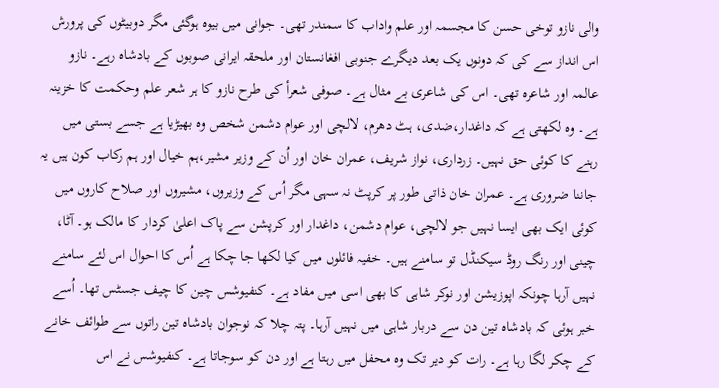والی نازو توخی حسن کا مجسمہ اور علم واداب کا سمندر تھی۔ جوانی میں بیوہ ہوگئی مگر دوبیٹوں کی پرورش اس انداز سے کی کہ دونوں یک بعد دیگرے جنوبی افغانستان اور ملحقہ ایرانی صوبوں کے بادشاہ رہے۔ نازو عالمہ اور شاعرہ تھی۔ اس کی شاعری بے مثال ہے۔ صوفی شعرأ کی طرح نازو کا ہر شعر علم وحکمت کا خزینہ ہے۔ وہ لکھتی ہے کہ داغدار،ضدی، ہٹ دھرم، لالچی اور عوام دشمن شخص وہ بھیڑیا ہے جسے بستی میں رہنے کا کوئی حق نہیں۔ زرداری، نواز شریف، عمران خان اور اُن کے وزیر مشیر،ہم خیال اور ہم رکاب کون ہیں یہ جاننا ضروری ہے۔ عمران خان ذاتی طور پر کرپٹ نہ سہی مگر اُس کے وزیروں، مشیروں اور صلاح کاروں میں کوئی ایک بھی ایسا نہیں جو لالچی، عوام دشمن، داغدار اور کرپشن سے پاک اعلیٰ کردار کا مالک ہو۔ آٹا، چینی اور رنگ روڈ سیکنڈل تو سامنے ہیں۔ خفیہ فائلوں میں کیا لکھا جا چکا ہے اُس کا احوال اس لئے سامنے نہیں آرہا چونکہ اپوزیشن اور نوکر شاہی کا بھی اسی میں مفاد ہے۔ کنفیوشس چین کا چیف جسٹس تھا۔ اُسے خبر ہوئی کہ بادشاہ تین دن سے دربار شاہی میں نہیں آرہا۔ پتہ چلا کہ نوجوان بادشاہ تین راتوں سے طوائف خانے کے چکر لگا رہا ہے۔ رات کو دیر تک وہ محفل میں رہتا ہے اور دن کو سوجاتا ہے۔ کنفیوشس نے اس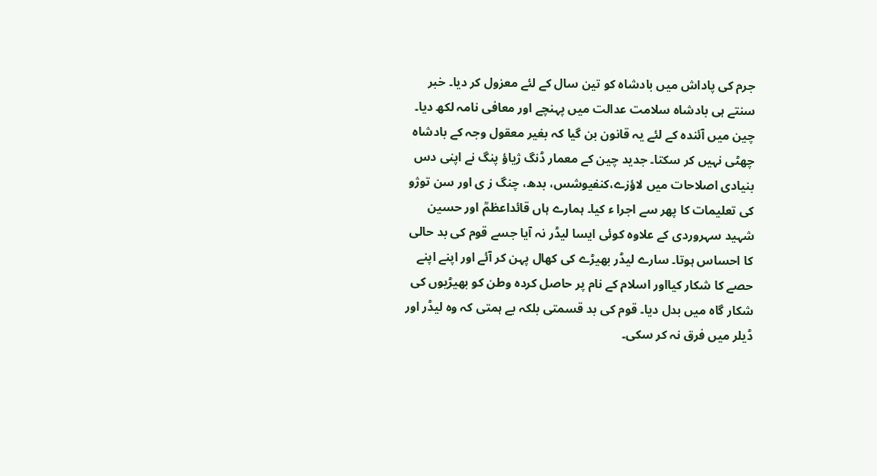جرم کی پاداش میں بادشاہ کو تین سال کے لئے معزول کر دیا۔ خبر سنتے ہی بادشاہ سلامت عدالت میں پہنچے اور معافی نامہ لکھ دیا۔ چین میں آئندہ کے لئے یہ قانون بن گیا کہ بغیر معقول وجہ کے بادشاہ چھٹی نہیں کر سکتا۔ جدید چین کے معمار ڈنگ ژیاؤ پنگ نے اپنی دس بنیادی اصلاحات میں لاؤزے،کنفیوشس، بدھ، چنگ ز ی اور سن توژو کی تعلیمات کا پھر سے اجرا ء کیا۔ ہمارے ہاں قائداعظمؒ اور حسین شہید سہروردی کے علاوہ کوئی ایسا لیڈر نہ آیا جسے قوم کی بد حالی کا احساس ہوتا۔ سارے لیڈر بھیڑے کی کھال پہن کر آئے اور اپنے اپنے حصے کا شکار کیااور اسلام کے نام پر حاصل کردہ وطن کو بھیڑیوں کی شکار گاہ میں بدل دیا۔ قوم کی بد قسمتی بلکہ بے ہمتی کہ وہ لیڈر اور ڈیلر میں فرق نہ کر سکی۔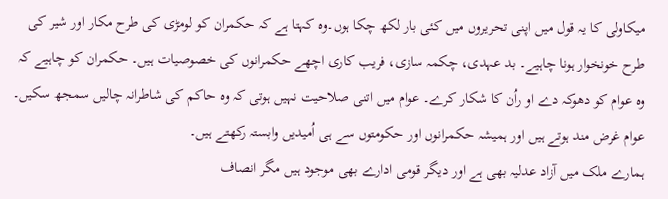میکاولی کا یہ قول میں اپنی تحریروں میں کئی بار لکھ چکا ہوں۔وہ کہتا ہے کہ حکمران کو لومڑی کی طرح مکار اور شیر کی طرح خونخوار ہونا چاہیے۔ بد عہدی، چکمہ سازی، فریب کاری اچھے حکمرانوں کی خصوصیات ہیں۔ حکمران کو چاہیے کہ وہ عوام کو دھوکہ دے او راُن کا شکار کرے۔ عوام میں اتنی صلاحیت نہیں ہوتی کہ وہ حاکم کی شاطرانہ چالیں سمجھ سکیں۔ عوام غرض مند ہوتے ہیں اور ہمیشہ حکمرانوں اور حکومتوں سے ہی اُمیدیں وابستہ رکھتے ہیں۔
ہمارے ملک میں آزاد عدلیہ بھی ہے اور دیگر قومی ادارے بھی موجود ہیں مگر انصاف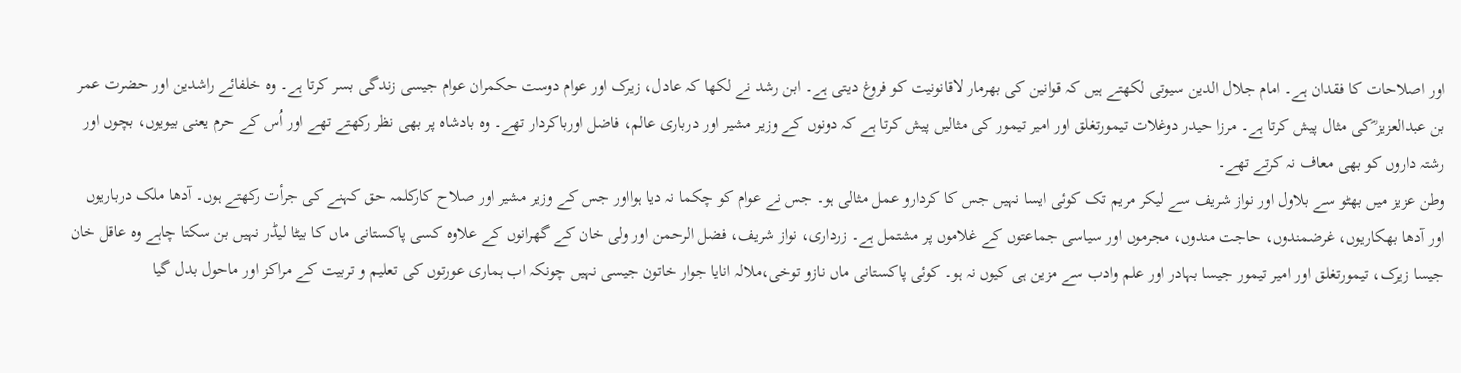اور اصلاحات کا فقدان ہے۔ امام جلال الدین سیوتی لکھتے ہیں کہ قوانین کی بھرمار لاقانونیت کو فروغ دیتی ہے۔ ابن رشد نے لکھا کہ عادل، زیرک اور عوام دوست حکمران عوام جیسی زندگی بسر کرتا ہے۔ وہ خلفائے راشدین اور حضرت عمر بن عبدالعزیز ؓکی مثال پیش کرتا ہے۔ مرزا حیدر دوغلات تیمورتغلق اور امیر تیمور کی مثالیں پیش کرتا ہے کہ دونوں کے وزیر مشیر اور درباری عالم، فاضل اورباکردار تھے۔ وہ بادشاہ پر بھی نظر رکھتے تھے اور اُس کے حرم یعنی بیویوں، بچوں اور رشتہ داروں کو بھی معاف نہ کرتے تھے۔
وطن عزیز میں بھٹو سے بلاول اور نواز شریف سے لیکر مریم تک کوئی ایسا نہیں جس کا کردارو عمل مثالی ہو۔ جس نے عوام کو چکما نہ دیا ہوااور جس کے وزیر مشیر اور صلاح کارکلمہ حق کہنے کی جرأت رکھتے ہوں۔ آدھا ملک درباریوں اور آدھا بھکاریوں، غرضمندوں، حاجت مندوں، مجرموں اور سیاسی جماعتوں کے غلاموں پر مشتمل ہے۔ زرداری، نواز شریف، فضل الرحمن اور ولی خان کے گھرانوں کے علاوہ کسی پاکستانی ماں کا بیٹا لیڈر نہیں بن سکتا چاہے وہ عاقل خان جیسا زیرک، تیمورتغلق اور امیر تیمور جیسا بہادر اور علم وادب سے مزین ہی کیوں نہ ہو۔ کوئی پاکستانی ماں نازو توخی،ملالہ انایا جوار خاتون جیسی نہیں چونکہ اب ہماری عورتوں کی تعلیم و تربیت کے مراکز اور ماحول بدل گیا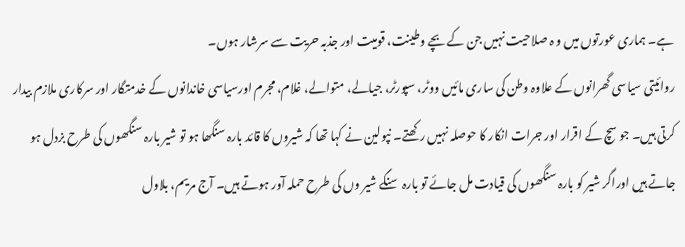ہے۔ ہماری عورتوں میں و ہ صلاحیت نہیں جن کے بچے وطینت، قومیت اور جذبہ حریت سے سرشار ہوں۔
روائیتی سیاسی گھرانوں کے علاوہ وطن کی ساری مائیں ووٹر، سپورٹر، جیالے، متوالے، غلام، مجرم اورسیاسی خاندانوں کے خدمتگار اور سرکاری ملازم بیدار کرتی ہیں۔ جو سچ کے اقرار اور جرات انکار کا حوصلہ نہیں رکھتے۔ نپولین نے کہا تھا کہ شیروں کا قائد بارہ سنگھا ہو تو شیر بارہ سنگھوں کی طرح بزدل ہو جاتے ہیں اوراگر شیر کو بارہ سنگھوں کی قیادت مل جائے تو بارہ سنگے شیر وں کی طرح حملہ آور ہوتے ہیں۔ آج مریم، بلاول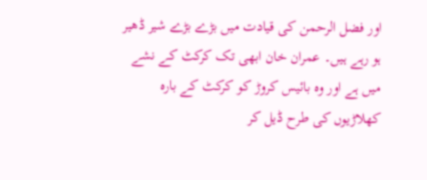اور فضل الرحمن کی قیادت میں بڑے بڑے شیر ڈھیر ہو رہے ہیں۔ عمران خان ابھی تک کرکٹ کے نشے میں ہے اور وہ بائیس کروڑ کو کرکٹ کے بارہ کھلاڑیوں کی طرح ڈیل کر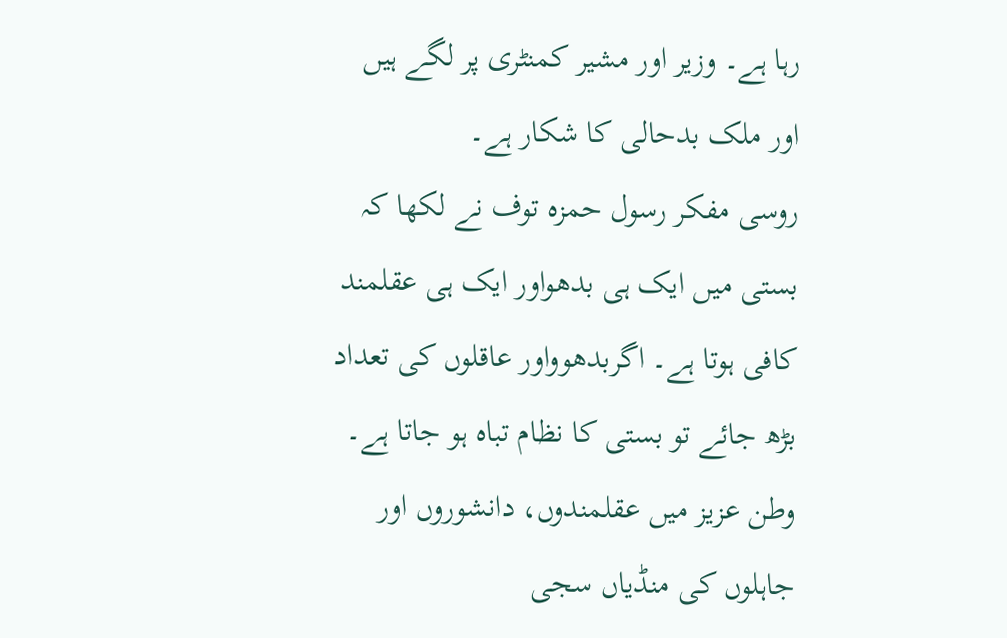رہا ہے۔ وزیر اور مشیر کمنٹری پر لگے ہیں اور ملک بدحالی کا شکار ہے۔
روسی مفکر رسول حمزہ توف نے لکھا کہ بستی میں ایک ہی بدھواور ایک ہی عقلمند کافی ہوتا ہے۔ اگربدھوواور عاقلوں کی تعداد بڑھ جائے تو بستی کا نظام تباہ ہو جاتا ہے۔ وطن عزیز میں عقلمندوں، دانشوروں اور جاہلوں کی منڈیاں سجی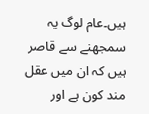ہیں۔عام لوگ یہ سمجھنے سے قاصر ہیں کہ ان میں عقل مند کون ہے اور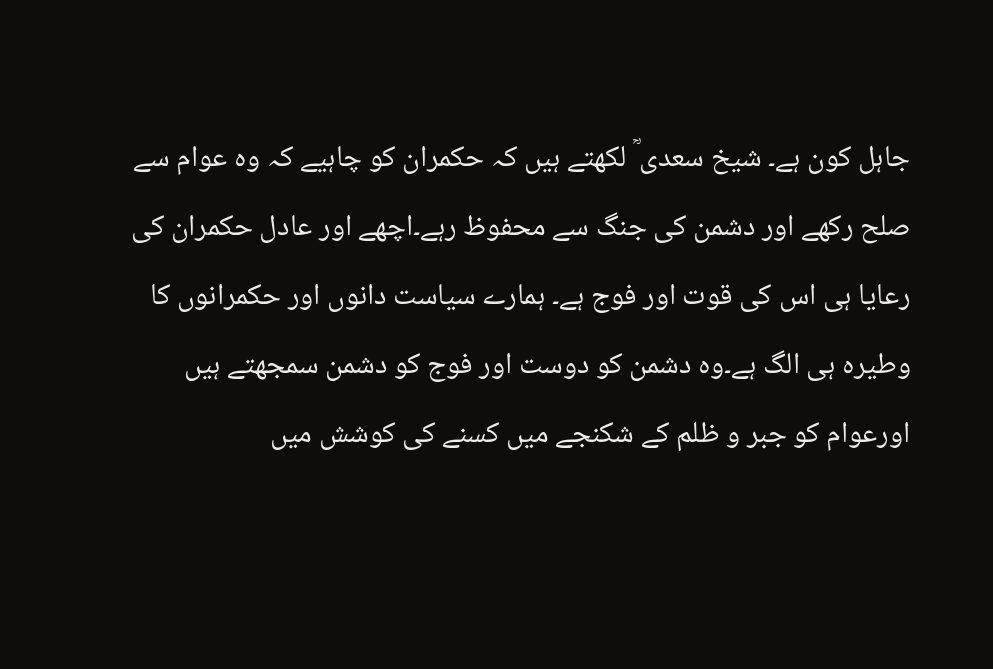جاہل کون ہے۔ شیخ سعدی ؒ لکھتے ہیں کہ حکمران کو چاہیے کہ وہ عوام سے صلح رکھے اور دشمن کی جنگ سے محفوظ رہے۔اچھے اور عادل حکمران کی رعایا ہی اس کی قوت اور فوج ہے۔ ہمارے سیاست دانوں اور حکمرانوں کا وطیرہ ہی الگ ہے۔وہ دشمن کو دوست اور فوج کو دشمن سمجھتے ہیں اورعوام کو جبر و ظلم کے شکنجے میں کسنے کی کوشش میں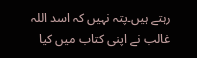رہتے ہیں۔پتہ نہیں کہ اسد اللہ غالب نے اپنی کتاب میں کیا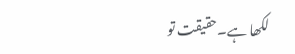لکھا ہے۔حقیقت تو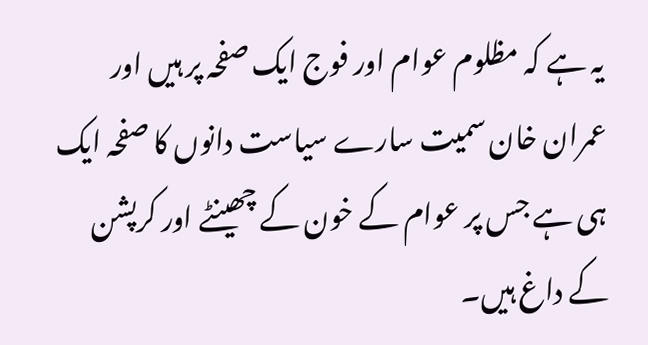یہ ہے کہ مظلوم عوام اور فوج ایک صفحہ پر ہیں اور عمران خان سمیت سارے سیاست دانوں کا صفحہ ایک ہی ہے جس پر عوام کے خون کے چھینٹے اور کرپشن کے داغ ہیں۔